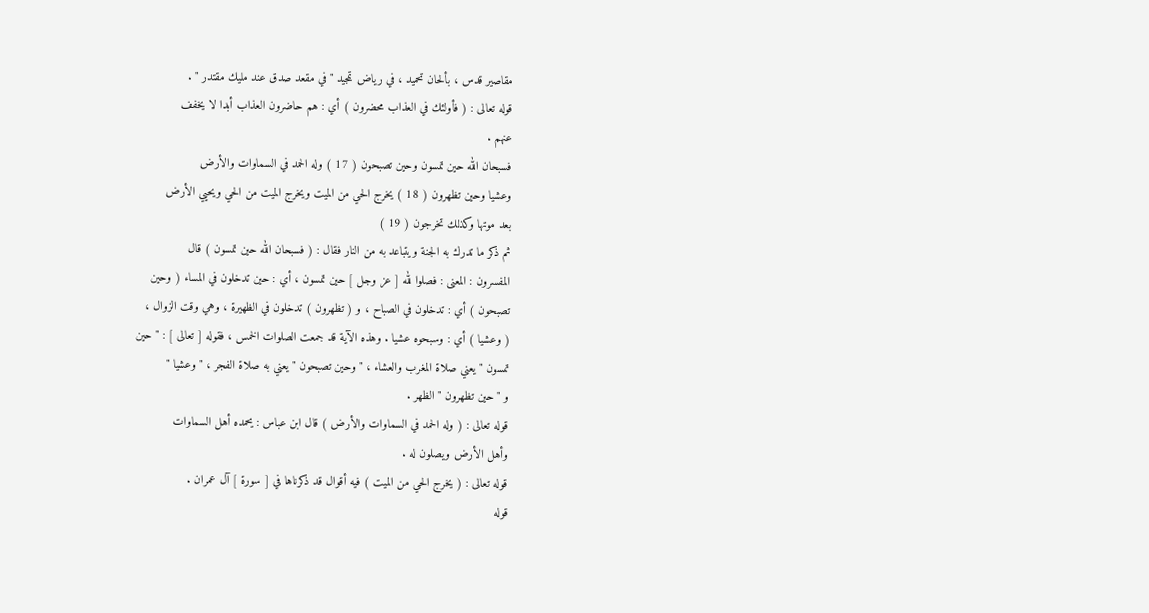مقاصير قدس ، بألحان تحميد ، في رياض تمجيد " في مقعد صدق عند مليك مقتدر " .
قوله تعالى : ( فأولئك في العذاب محضرون ) أي : هم حاضرون العذاب أبدا لا يخفف
عنهم .
فسبحان الله حين تمسون وحين تصبحون ( 17 ) وله الحمد في السماوات والأرض
وعشيا وحين تظهرون ( 18 ) يخرج الحي من الميت ويخرج الميت من الحي ويحيي الأرض
بعد موتها وكذلك تخرجون ( 19 )
ثم ذكر ما تدرك به الجنة ويتباعد به من النار فقال : ( فسبحان الله حين تمسون ) قال
المفسرون : المعنى : فصلوا لله [ عز وجل ] حين تمسون ، أي : حين تدخلون في المساء ( وحين
تصبحون ) أي : تدخلون في الصباح ، و ( تظهرون ) تدخلون في الظهيرة ، وهي وقت الزوال ،
( وعشيا ) أي : وسبحوه عشيا . وهذه الآية قد جمعت الصلوات الخمس ، فقوله [ تعالى ] : " حين
تمسون " يعني صلاة المغرب والعشاء ، " وحين تصبحون " يعني به صلاة الفجر ، " وعشيا "
و " حين تظهرون " الظهر .
قوله تعالى : ( وله الحمد في السماوات والأرض ) قال ابن عباس : يحمده أهل السماوات
وأهل الأرض ويصلون له .
قوله تعالى : ( يخرج الحي من الميت ) فيه أقوال قد ذكرناها في [ سورة ] آل عمران .
قوله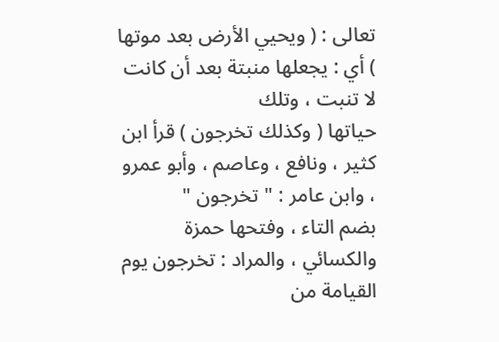تعالى : ( ويحيي الأرض بعد موتها ) أي : يجعلها منبتة بعد أن كانت لا تنبت ، وتلك
حياتها ( وكذلك تخرجون ) قرأ ابن كثير ، ونافع ، وعاصم ، وأبو عمرو ، وابن عامر : " تخرجون "
بضم التاء ، وفتحها حمزة والكسائي ، والمراد : تخرجون يوم القيامة من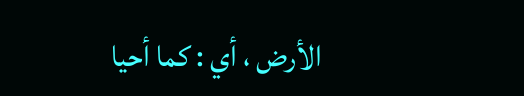الأرض ، أي : كما أحيا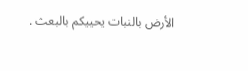الأرض بالنبات يحييكم بالبعث .